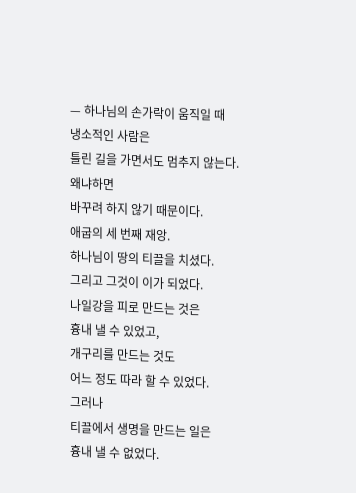— 하나님의 손가락이 움직일 때
냉소적인 사람은
틀린 길을 가면서도 멈추지 않는다.
왜냐하면
바꾸려 하지 않기 때문이다.
애굽의 세 번째 재앙.
하나님이 땅의 티끌을 치셨다.
그리고 그것이 이가 되었다.
나일강을 피로 만드는 것은
흉내 낼 수 있었고,
개구리를 만드는 것도
어느 정도 따라 할 수 있었다.
그러나
티끌에서 생명을 만드는 일은
흉내 낼 수 없었다.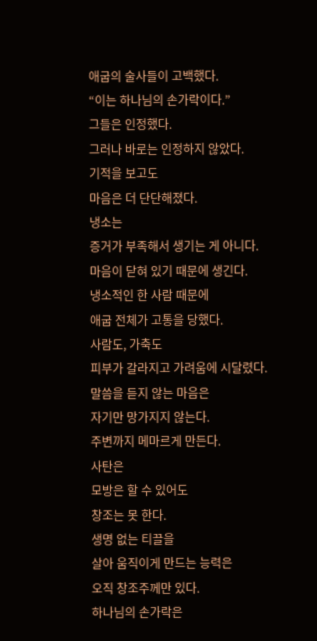애굽의 술사들이 고백했다.
“이는 하나님의 손가락이다.”
그들은 인정했다.
그러나 바로는 인정하지 않았다.
기적을 보고도
마음은 더 단단해졌다.
냉소는
증거가 부족해서 생기는 게 아니다.
마음이 닫혀 있기 때문에 생긴다.
냉소적인 한 사람 때문에
애굽 전체가 고통을 당했다.
사람도, 가축도
피부가 갈라지고 가려움에 시달렸다.
말씀을 듣지 않는 마음은
자기만 망가지지 않는다.
주변까지 메마르게 만든다.
사탄은
모방은 할 수 있어도
창조는 못 한다.
생명 없는 티끌을
살아 움직이게 만드는 능력은
오직 창조주께만 있다.
하나님의 손가락은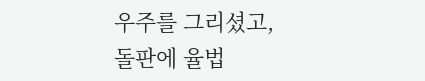우주를 그리셨고,
돌판에 율법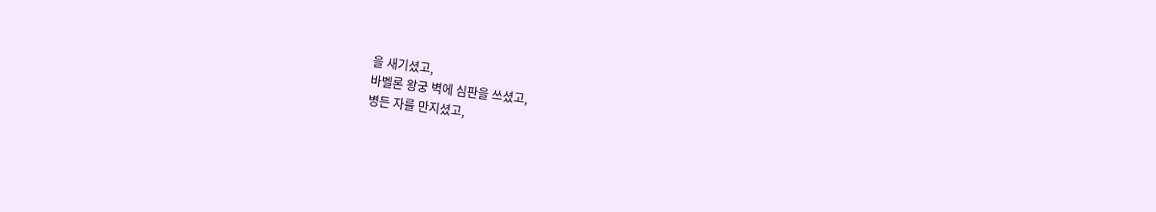을 새기셨고,
바벨론 왕궁 벽에 심판을 쓰셨고,
병든 자를 만지셨고,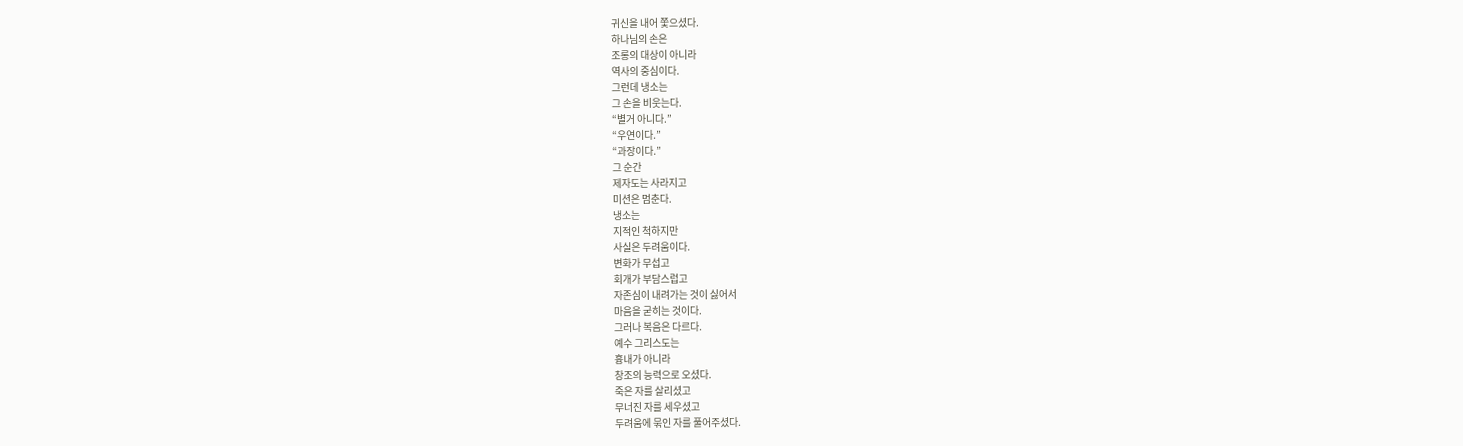귀신을 내어 쫓으셨다.
하나님의 손은
조롱의 대상이 아니라
역사의 중심이다.
그런데 냉소는
그 손을 비웃는다.
“별거 아니다.”
“우연이다.”
“과장이다.”
그 순간
제자도는 사라지고
미션은 멈춘다.
냉소는
지적인 척하지만
사실은 두려움이다.
변화가 무섭고
회개가 부담스럽고
자존심이 내려가는 것이 싫어서
마음을 굳히는 것이다.
그러나 복음은 다르다.
예수 그리스도는
흉내가 아니라
창조의 능력으로 오셨다.
죽은 자를 살리셨고
무너진 자를 세우셨고
두려움에 묶인 자를 풀어주셨다.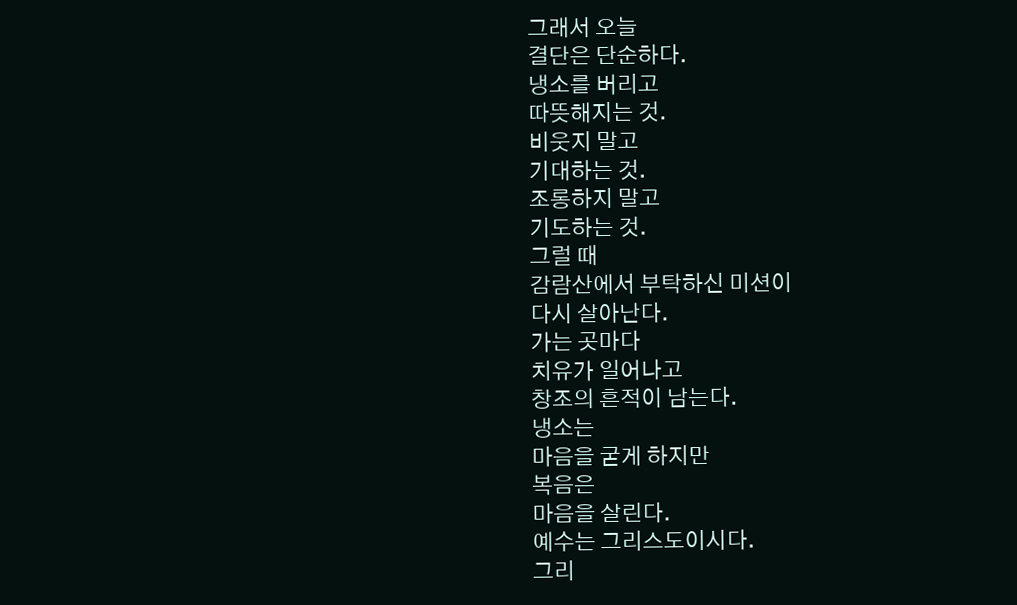그래서 오늘
결단은 단순하다.
냉소를 버리고
따뜻해지는 것.
비웃지 말고
기대하는 것.
조롱하지 말고
기도하는 것.
그럴 때
감람산에서 부탁하신 미션이
다시 살아난다.
가는 곳마다
치유가 일어나고
창조의 흔적이 남는다.
냉소는
마음을 굳게 하지만
복음은
마음을 살린다.
예수는 그리스도이시다.
그리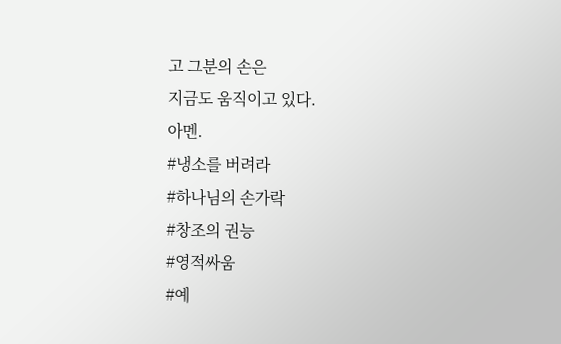고 그분의 손은
지금도 움직이고 있다.
아멘.
#냉소를 버려라
#하나님의 손가락
#창조의 권능
#영적싸움
#예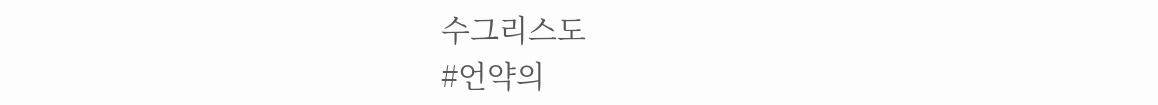수그리스도
#언약의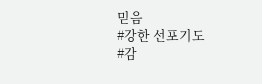믿음
#강한 선포기도
#감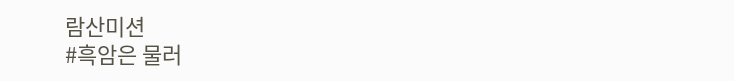람산미션
#흑암은 물러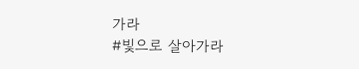가라
#빛으로 살아가라